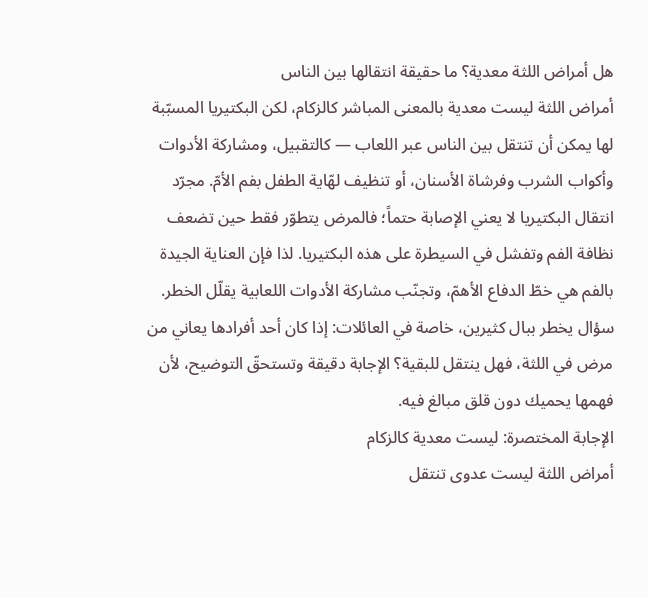هل أمراض اللثة معدية؟ ما حقيقة انتقالها بين الناس
أمراض اللثة ليست معدية بالمعنى المباشر كالزكام، لكن البكتيريا المسبّبة لها يمكن أن تنتقل بين الناس عبر اللعاب — كالتقبيل، ومشاركة الأدوات وأكواب الشرب وفرشاة الأسنان، أو تنظيف لهّاية الطفل بفم الأمّ. مجرّد انتقال البكتيريا لا يعني الإصابة حتماً؛ فالمرض يتطوّر فقط حين تضعف نظافة الفم وتفشل في السيطرة على هذه البكتيريا. لذا فإن العناية الجيدة بالفم هي خطّ الدفاع الأهمّ، وتجنّب مشاركة الأدوات اللعابية يقلّل الخطر.
سؤال يخطر ببال كثيرين، خاصة في العائلات: إذا كان أحد أفرادها يعاني من مرض في اللثة، فهل ينتقل للبقية؟ الإجابة دقيقة وتستحقّ التوضيح، لأن فهمها يحميك دون قلق مبالغ فيه.
الإجابة المختصرة: ليست معدية كالزكام
أمراض اللثة ليست عدوى تنتقل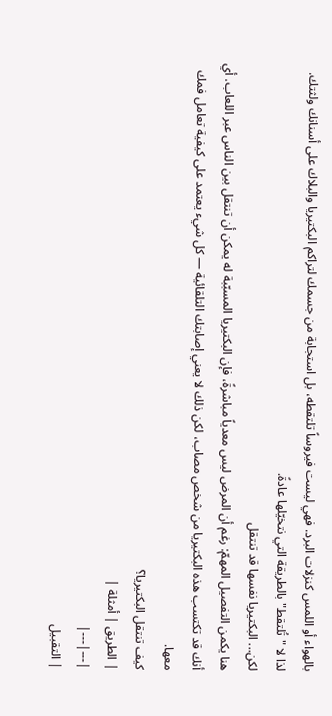بالهواء أو اللمس كنزلات البرد. فهي ليست فيروساً تلتقطه، بل استجابة من جسمك لتراكم البكتيريا والبلاك على أسنانك ولثتك. لذا لا "تُلتقط" بالطريقة التي نتخيّلها عادةً.
لكن... البكتيريا نفسها قد تنتقل
هنا يكمن التفصيل المهمّ: رغم أن المرض ليس معدياً مباشرةً، فإن البكتيريا المسبّبة له يمكن أن تنتقل بين الناس عبر اللعاب. أي أنك قد تكتسب هذه البكتيريا من شخص مصاب، لكن ذلك لا يعني إصابتك التلقائية — كل شيء يعتمد على كيفية تعامل فمك معها.
كيف تنتقل البكتيريا؟
| الطريق | أمثلة |
|---|---|
| التقبيل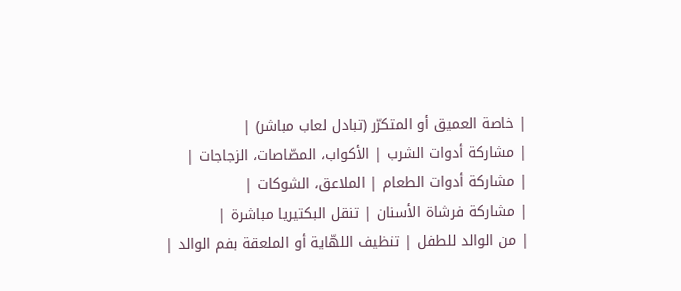| خاصة العميق أو المتكرّر (تبادل لعاب مباشر) |
| مشاركة أدوات الشرب | الأكواب، المصّاصات، الزجاجات |
| مشاركة أدوات الطعام | الملاعق، الشوكات |
| مشاركة فرشاة الأسنان | تنقل البكتيريا مباشرة |
| من الوالد للطفل | تنظيف اللهّاية أو الملعقة بفم الوالد |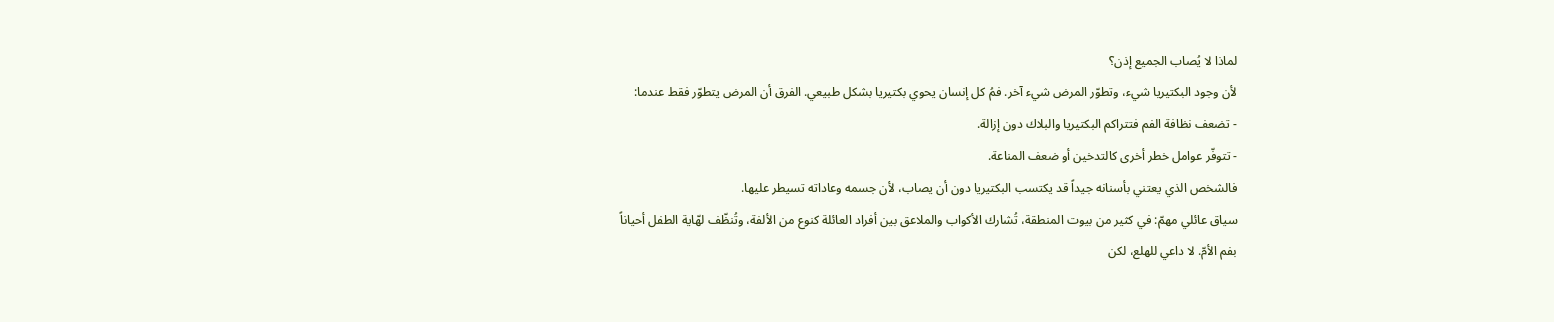لماذا لا يُصاب الجميع إذن؟
لأن وجود البكتيريا شيء، وتطوّر المرض شيء آخر. فمُ كل إنسان يحوي بكتيريا بشكل طبيعي. الفرق أن المرض يتطوّر فقط عندما:
- تضعف نظافة الفم فتتراكم البكتيريا والبلاك دون إزالة.
- تتوفّر عوامل خطر أخرى كالتدخين أو ضعف المناعة.
فالشخص الذي يعتني بأسنانه جيداً قد يكتسب البكتيريا دون أن يصاب، لأن جسمه وعاداته تسيطر عليها.
سياق عائلي مهمّ: في كثير من بيوت المنطقة، تُشارك الأكواب والملاعق بين أفراد العائلة كنوع من الألفة، وتُنظّف لهّاية الطفل أحياناً بفم الأمّ. لا داعي للهلع، لكن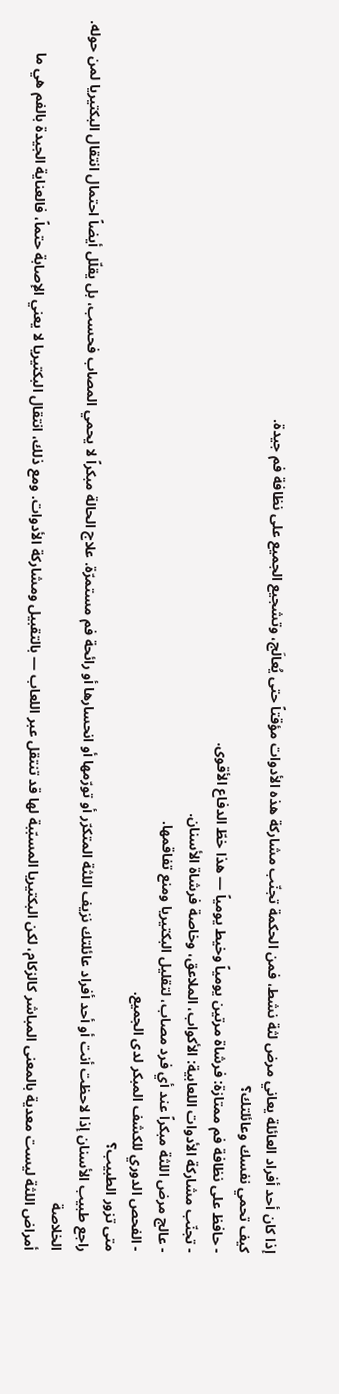إذا كان أحد أفراد العائلة يعاني مرض لثة نشط، فمن الحكمة تجنّب مشاركة هذه الأدوات مؤقتاً حتى يُعالَج، وتشجيع الجميع على نظافة فم جيدة.
كيف تحمي نفسك وعائلتك؟
- حافظ على نظافة فم ممتازة: فرشاة مرتين يومياً وخيط يومياً — هذا خطّ الدفاع الأقوى.
- تجنّب مشاركة الأدوات اللعابية: الأكواب، الملاعق، وخاصة فرشاة الأسنان.
- عالج مرض اللثة مبكراً عند أي فرد مصاب، لتقليل البكتيريا ومنع تفاقمها.
- الفحص الدوري للكشف المبكر لدى الجميع.
متى تزور الطبيب؟
راجع طبيب الأسنان إذا لاحظت أنت أو أحد أفراد عائلتك نزيف اللثة المتكرّر أو تورّمها أو انحسارها أو رائحة فم مستمرّة. علاج الحالة مبكراً لا يحمي المصاب فحسب، بل يقلّل أيضاً احتمال انتقال البكتيريا لمن حوله.
الخلاصة
أمراض اللثة ليست معدية بالمعنى المباشر كالزكام، لكن البكتيريا المسبّبة لها قد تنتقل عبر اللعاب — بالتقبيل ومشاركة الأدوات. ومع ذلك، انتقال البكتيريا لا يعني الإصابة حتماً، فالعناية الجيدة بالفم هي ما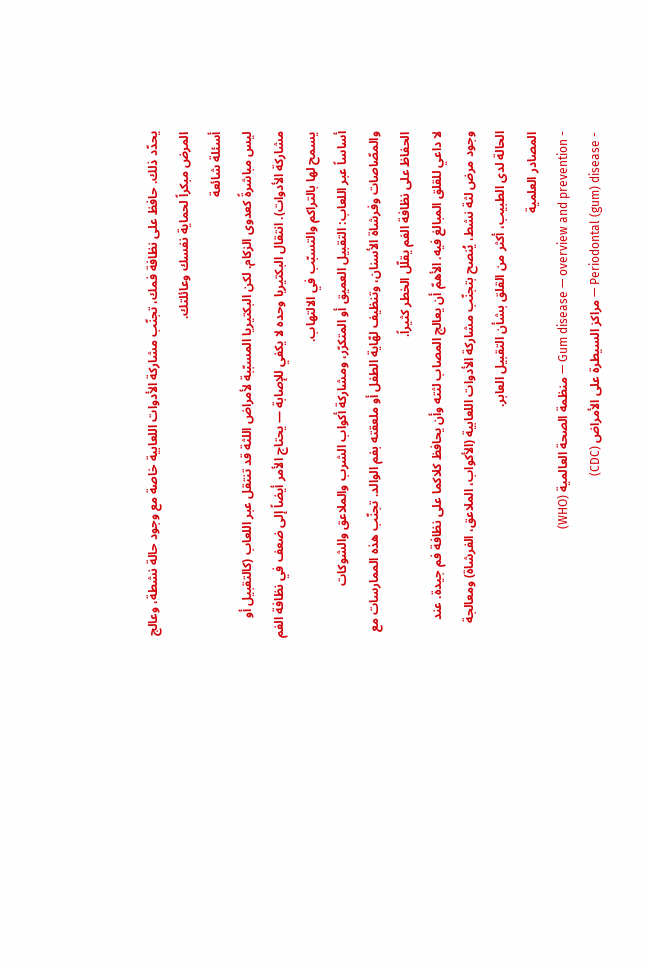يحدّد ذلك. حافظ على نظافة فمك، تجنّب مشاركة الأدوات اللعابية خاصة مع وجود حالة نشطة، وعالج المرض مبكراً لحماية نفسك وعائلتك.
أسئلة شائعة
ليس مباشرةً كعدوى الزكام. لكن البكتيريا المسبّبة لأمراض اللثة قد تنتقل عبر اللعاب (كالتقبيل أو مشاركة الأدوات). انتقال البكتيريا وحده لا يكفي للإصابة — يحتاج الأمر أيضاً إلى ضعف في نظافة الفم يسمح لها بالتراكم والتسبّب في الالتهاب.
أساساً عبر اللعاب: التقبيل العميق أو المتكرّر، ومشاركة أكواب الشرب والملاعق والشوكات والمصّاصات وفرشاة الأسنان، وتنظيف لهّاية الطفل أو ملعقته بفم الوالد. تجنّب هذه الممارسات مع الحفاظ على نظافة الفم يقلّل الخطر كثيراً.
لا داعي للقلق المبالغ فيه. الأهمّ أن يعالج المصاب لثته وأن يحافظ كلاكما على نظافة فم جيدة. عند وجود مرض لثة نشط، يُنصح بتجنّب مشاركة الأدوات اللعابية (الأكواب، الملاعق، الفرشاة) ومعالجة الحالة لدى الطبيب، أكثر من القلق بشأن التقبيل العابر.
المصادر العلمية
- Gum disease — overview and prevention — منظمة الصحة العالمية (WHO)
- Periodontal (gum) disease — مراكز السيطرة على الأمراض (CDC)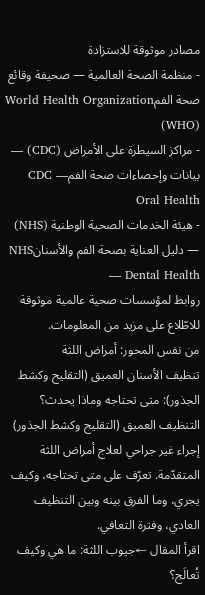مصادر موثوقة للاستزادة
- منظمة الصحة العالمية — صحيفة وقائع صحة الفمWorld Health Organization (WHO)
- مراكز السيطرة على الأمراض (CDC) — بيانات وإحصاءات صحة الفمCDC — Oral Health
- هيئة الخدمات الصحية الوطنية (NHS) — دليل العناية بصحة الفم والأسنانNHS — Dental Health
روابط لمؤسسات صحية عالمية موثوقة للاطّلاع على مزيد من المعلومات.
من نفس المحور: أمراض اللثة
تنظيف الأسنان العميق (التقليح وكشط الجذور): متى تحتاجه وماذا يحدث؟
التنظيف العميق (التقليح وكشط الجذور) إجراء غير جراحي لعلاج أمراض اللثة المتقدّمة. تعرّف على متى تحتاجه، وكيف يجري، وما الفرق بينه وبين التنظيف العادي، وفترة التعافي.
اقرأ المقال ←جيوب اللثة: ما هي وكيف تُعالَج؟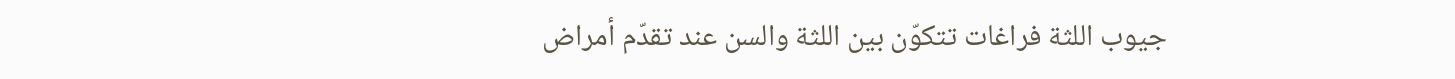جيوب اللثة فراغات تتكوّن بين اللثة والسن عند تقدّم أمراض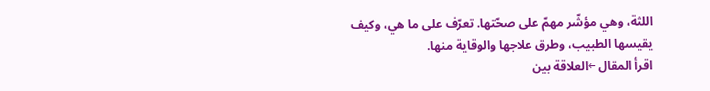اللثة، وهي مؤشّر مهمّ على صحّتها. تعرّف على ما هي، وكيف يقيسها الطبيب، وطرق علاجها والوقاية منها.
اقرأ المقال ←العلاقة بين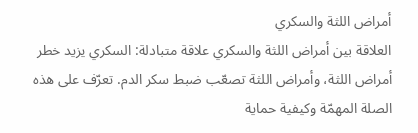أمراض اللثة والسكري
العلاقة بين أمراض اللثة والسكري علاقة متبادلة: السكري يزيد خطر أمراض اللثة، وأمراض اللثة تصعّب ضبط سكر الدم. تعرّف على هذه الصلة المهمّة وكيفية حماية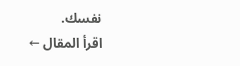نفسك.
اقرأ المقال ←